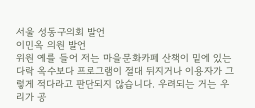서울 성동구의회 발언
이민옥 의원 발언
위원 예를 들어 저는 마을문화카페 산책이 밑에 있는 다락 옥수보다 프로그램이 절대 뒤지거나 이용자가 그렇게 적다라고 판단되지 않습니다. 우려되는 거는 우리가 공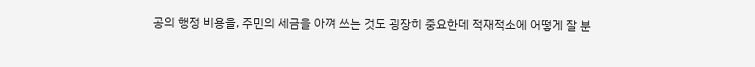공의 행정 비용을, 주민의 세금을 아껴 쓰는 것도 굉장히 중요한데 적재적소에 어떻게 잘 분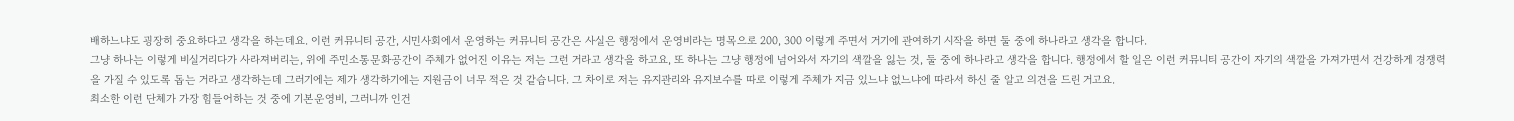배하느냐도 굉장히 중요하다고 생각을 하는데요. 이런 커뮤니티 공간, 시민사회에서 운영하는 커뮤니티 공간은 사실은 행정에서 운영비라는 명목으로 200, 300 이렇게 주면서 거기에 관여하기 시작을 하면 둘 중에 하나라고 생각을 합니다.
그냥 하나는 이렇게 비실거리다가 사라져버리는, 위에 주민소통문화공간이 주체가 없어진 이유는 저는 그런 거라고 생각을 하고요, 또 하나는 그냥 행정에 넘어와서 자기의 색깔을 잃는 것, 둘 중에 하나라고 생각을 합니다. 행정에서 할 일은 이런 커뮤니티 공간이 자기의 색깔을 가져가면서 건강하게 경쟁력을 가질 수 있도록 돕는 거라고 생각하는데 그러기에는 제가 생각하기에는 지원금이 너무 적은 것 같습니다. 그 차이로 저는 유지관리와 유지보수를 따로 이렇게 주체가 지금 있느냐 없느냐에 따라서 하신 줄 알고 의견을 드린 거고요.
최소한 이런 단체가 가장 힘들어하는 것 중에 기본운영비, 그러니까 인건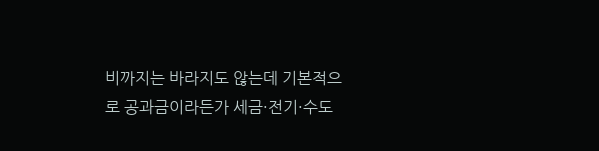비까지는 바라지도 않는데 기본적으로 공과금이라든가 세금·전기·수도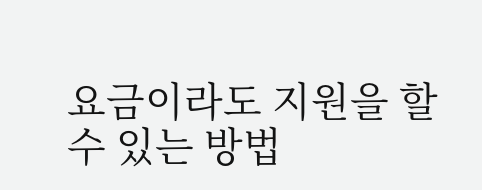요금이라도 지원을 할 수 있는 방법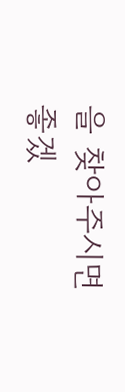을 찾아주시면 좋겠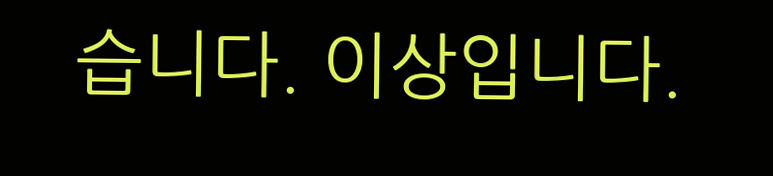습니다. 이상입니다.